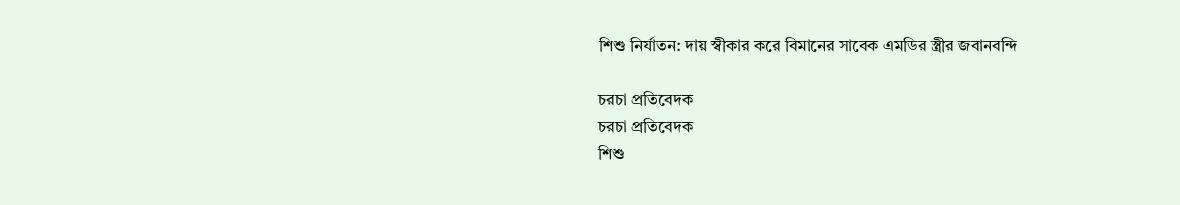শিশু নির্যাতন: দায় স্বীকার করে বিমানের সাবেক এমডির স্ত্রীর জবানবন্দি

চরচা প্রতিবেদক
চরচা প্রতিবেদক
শিশু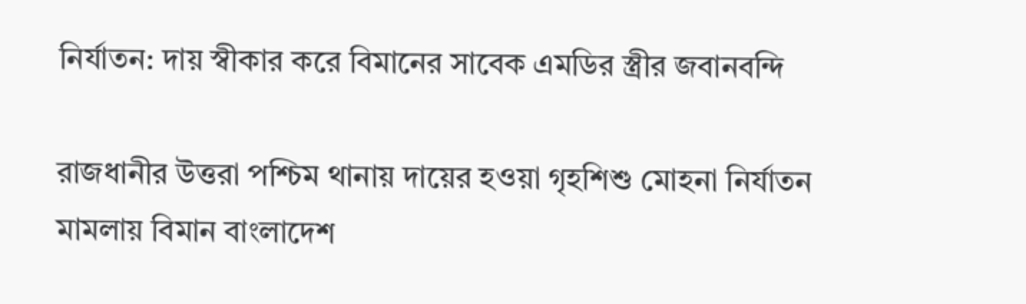নির্যাতন: দায় স্বীকার করে বিমানের সাবেক এমডির স্ত্রীর জবানবন্দি

রাজধানীর উত্তরা পশ্চিম থানায় দায়ের হওয়া গৃহশিশু মোহনা নির্যাতন মামলায় বিমান বাংলাদেশ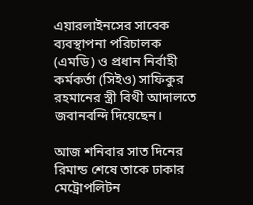এয়ারলাইনসের সাবেক ব্যবস্থাপনা পরিচালক (এমডি) ও প্রধান নির্বাহী কর্মকর্তা (সিইও) সাফিকুর রহমানের স্ত্রী বিথী আদালতে জবানবন্দি দিয়েছেন।

আজ শনিবার সাত দিনের রিমান্ড শেষে তাকে ঢাকার মেট্রোপলিটন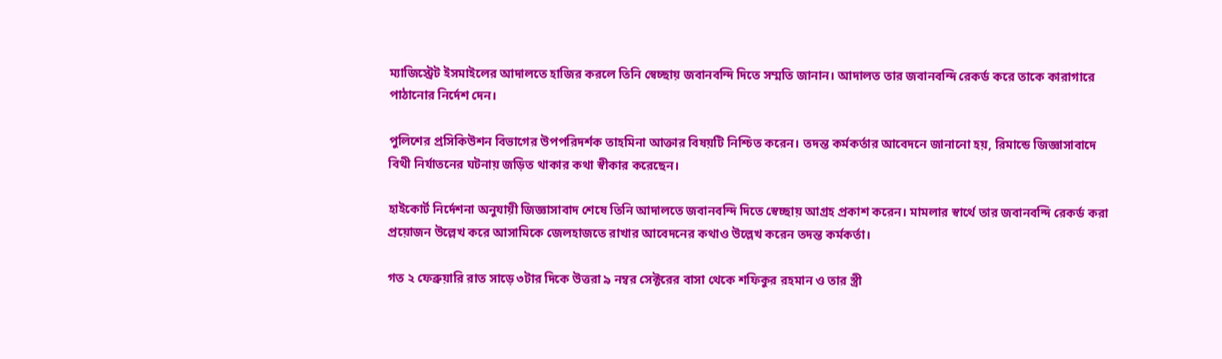ম্যাজিস্ট্রেট ইসমাইলের আদালতে হাজির করলে তিনি স্বেচ্ছায় জবানবন্দি দিতে সম্মতি জানান। আদালত তার জবানবন্দি রেকর্ড করে তাকে কারাগারে পাঠানোর নির্দেশ দেন।

পুলিশের প্রসিকিউশন বিভাগের উপপরিদর্শক তাহমিনা আক্তার বিষয়টি নিশ্চিত করেন। তদন্ত কর্মকর্তার আবেদনে জানানো হয়, রিমান্ডে জিজ্ঞাসাবাদে বিথী নির্যাতনের ঘটনায় জড়িত থাকার কথা স্বীকার করেছেন।

হাইকোর্ট নির্দেশনা অনুযায়ী জিজ্ঞাসাবাদ শেষে তিনি আদালতে জবানবন্দি দিতে স্বেচ্ছায় আগ্রহ প্রকাশ করেন। মামলার স্বার্থে তার জবানবন্দি রেকর্ড করা প্রয়োজন উল্লেখ করে আসামিকে জেলহাজতে রাখার আবেদনের কথাও উল্লেখ করেন তদন্ত কর্মকর্তা।

গত ২ ফেব্রুয়ারি রাত সাড়ে ৩টার দিকে উত্তরা ৯ নম্বর সেক্টরের বাসা থেকে শফিকুর রহমান ও তার স্ত্রী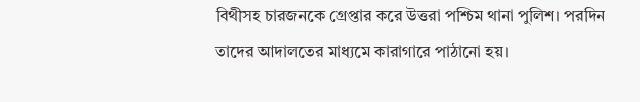বিথীসহ চারজনকে গ্রেপ্তার করে উত্তরা পশ্চিম থানা পুলিশ। পরদিন তাদের আদালতের মাধ্যমে কারাগারে পাঠানো হয়।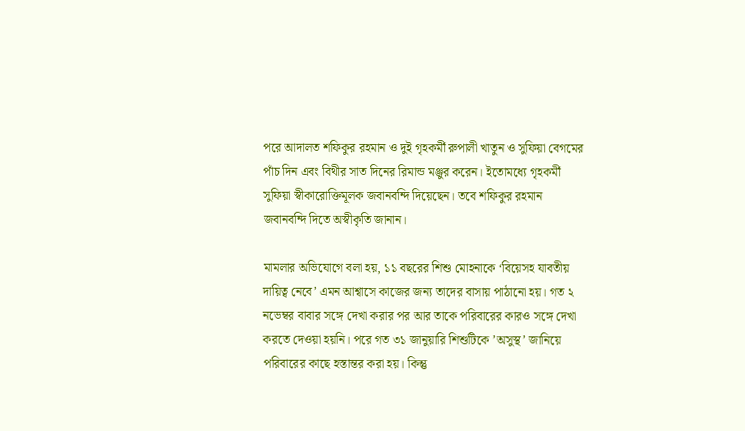পরে আদালত শফিকুর রহমান ও দুই গৃহকর্মী রুপালী খাতুন ও সুফিয়া বেগমের পাঁচ দিন এবং বিথীর সাত দিনের রিমান্ড মঞ্জুর করেন। ইতোমধ্যে গৃহকর্মী সুফিয়া স্বীকারোক্তিমূলক জবানবন্দি দিয়েছেন। তবে শফিকুর রহমান জবানবন্দি দিতে অস্বীকৃতি জানান।

মামলার অভিযোগে বলা হয়, ১১ বছরের শিশু মোহনাকে ‘বিয়েসহ যাবতীয় দায়িত্ব নেবে’ এমন আশ্বাসে কাজের জন্য তাদের বাসায় পাঠানো হয়। গত ২ নভেম্বর বাবার সঙ্গে দেখা করার পর আর তাকে পরিবারের কারও সঙ্গে দেখা করতে দেওয়া হয়নি। পরে গত ৩১ জানুয়ারি শিশুটিকে ’অসুস্থ’ জানিয়ে পরিবারের কাছে হস্তান্তর করা হয়। কিন্তু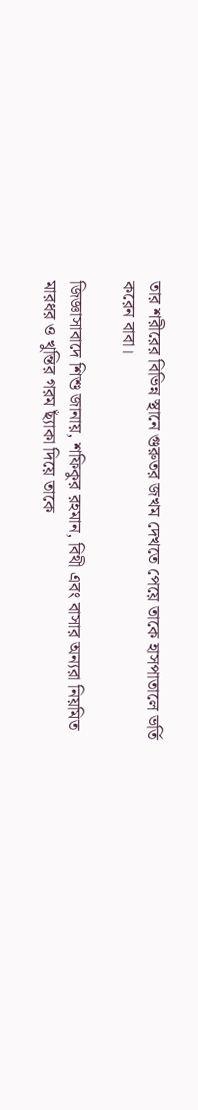তার শরীরের বিভিন্ন স্থানে গুরুতর জখম দেখতে পেয়ে তাকে হাসপাতালে ভর্তি করেন বাবা।

জিজ্ঞাসাবাদে শিশু জানায়, শফিকুর রহমান, বিথী এবং বাসার অন্যরা নিয়মিত মারধর ও খুন্তির গরম ছ্যাঁকা দিয়ে তাকে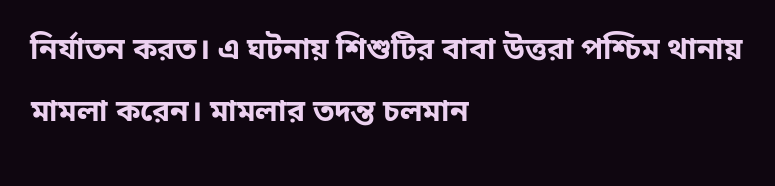নির্যাতন করত। এ ঘটনায় শিশুটির বাবা উত্তরা পশ্চিম থানায় মামলা করেন। মামলার তদন্ত চলমান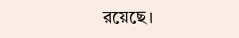রয়েছে।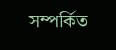সম্পর্কিত